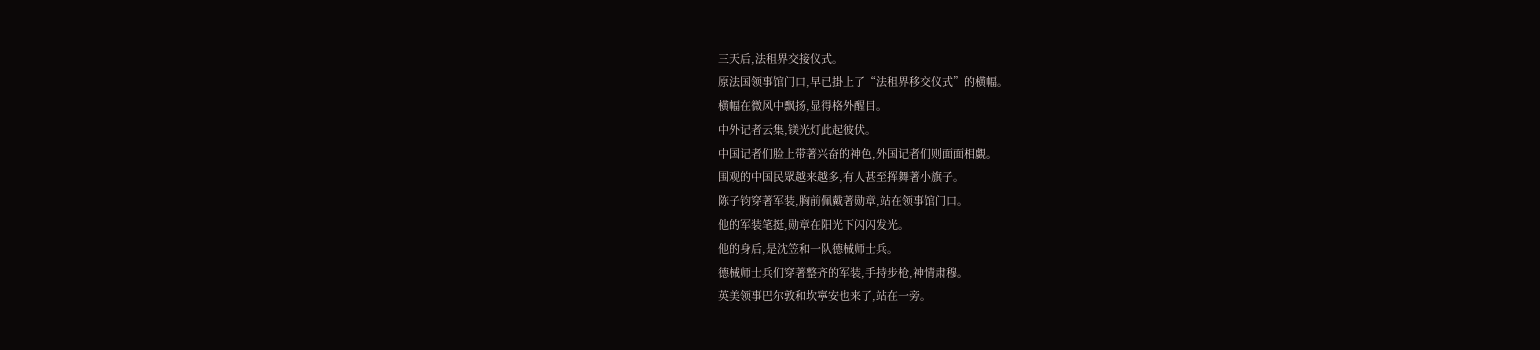三天后,法租界交接仪式。
原法国领事馆门口,早已掛上了“法租界移交仪式”的横幅。
横幅在微风中飘扬,显得格外醒目。
中外记者云集,镁光灯此起彼伏。
中国记者们脸上带著兴奋的神色,外国记者们则面面相覷。
围观的中国民眾越来越多,有人甚至挥舞著小旗子。
陈子钧穿著军装,胸前佩戴著勋章,站在领事馆门口。
他的军装笔挺,勋章在阳光下闪闪发光。
他的身后,是沈笠和一队德械师士兵。
德械师士兵们穿著整齐的军装,手持步枪,神情肃穆。
英美领事巴尔敦和坎寧安也来了,站在一旁。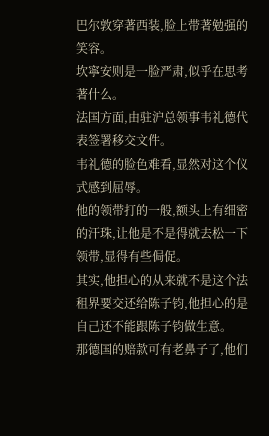巴尔敦穿著西装,脸上带著勉强的笑容。
坎寧安则是一脸严肃,似乎在思考著什么。
法国方面,由驻沪总领事韦礼德代表签署移交文件。
韦礼德的脸色难看,显然对这个仪式感到屈辱。
他的领带打的一般,额头上有细密的汗珠,让他是不是得就去松一下领带,显得有些侷促。
其实,他担心的从来就不是这个法租界要交还给陈子钧,他担心的是自己还不能跟陈子钧做生意。
那德国的赔款可有老鼻子了,他们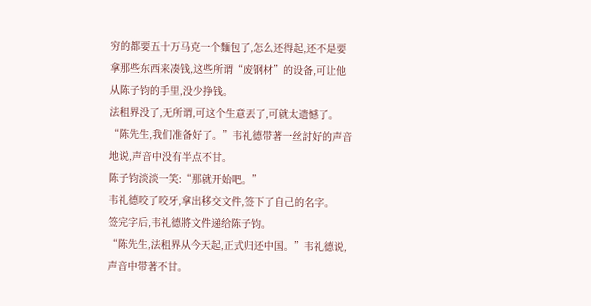穷的都要五十万马克一个麵包了,怎么还得起,还不是要拿那些东西来凑钱,这些所谓“废钢材”的设备,可让他从陈子钧的手里,没少挣钱。
法租界没了,无所谓,可这个生意丟了,可就太遗憾了。
“陈先生,我们准备好了。”韦礼德带著一丝討好的声音地说,声音中没有半点不甘。
陈子钧淡淡一笑:“那就开始吧。”
韦礼德咬了咬牙,拿出移交文件,签下了自己的名字。
签完字后,韦礼德將文件递给陈子钧。
“陈先生,法租界从今天起,正式归还中国。”韦礼德说,声音中带著不甘。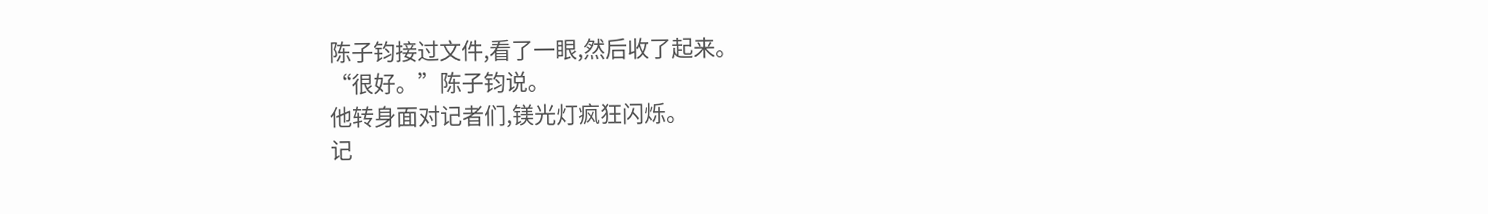陈子钧接过文件,看了一眼,然后收了起来。
“很好。”陈子钧说。
他转身面对记者们,镁光灯疯狂闪烁。
记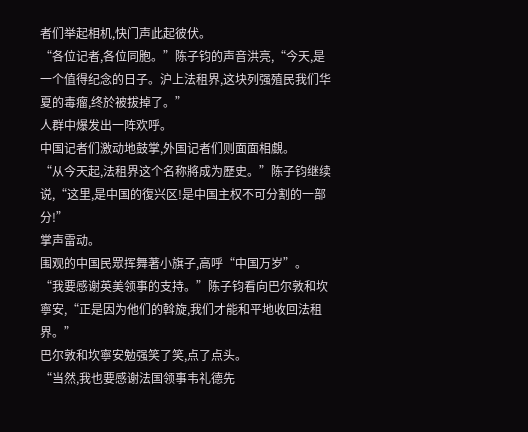者们举起相机,快门声此起彼伏。
“各位记者,各位同胞。”陈子钧的声音洪亮,“今天,是一个值得纪念的日子。沪上法租界,这块列强殖民我们华夏的毒瘤,终於被拔掉了。”
人群中爆发出一阵欢呼。
中国记者们激动地鼓掌,外国记者们则面面相覷。
“从今天起,法租界这个名称將成为歷史。”陈子钧继续说,“这里,是中国的復兴区!是中国主权不可分割的一部分!”
掌声雷动。
围观的中国民眾挥舞著小旗子,高呼“中国万岁”。
“我要感谢英美领事的支持。”陈子钧看向巴尔敦和坎寧安,“正是因为他们的斡旋,我们才能和平地收回法租界。”
巴尔敦和坎寧安勉强笑了笑,点了点头。
“当然,我也要感谢法国领事韦礼德先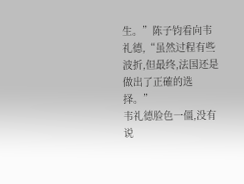生。”陈子钧看向韦礼德,“虽然过程有些波折,但最终,法国还是做出了正確的选择。”
韦礼德脸色一僵,没有说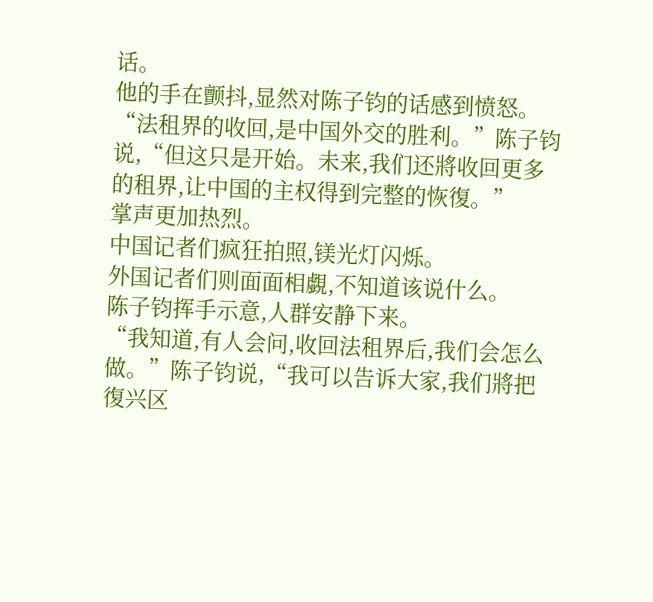话。
他的手在颤抖,显然对陈子钧的话感到愤怒。
“法租界的收回,是中国外交的胜利。”陈子钧说,“但这只是开始。未来,我们还將收回更多的租界,让中国的主权得到完整的恢復。”
掌声更加热烈。
中国记者们疯狂拍照,镁光灯闪烁。
外国记者们则面面相覷,不知道该说什么。
陈子钧挥手示意,人群安静下来。
“我知道,有人会问,收回法租界后,我们会怎么做。”陈子钧说,“我可以告诉大家,我们將把復兴区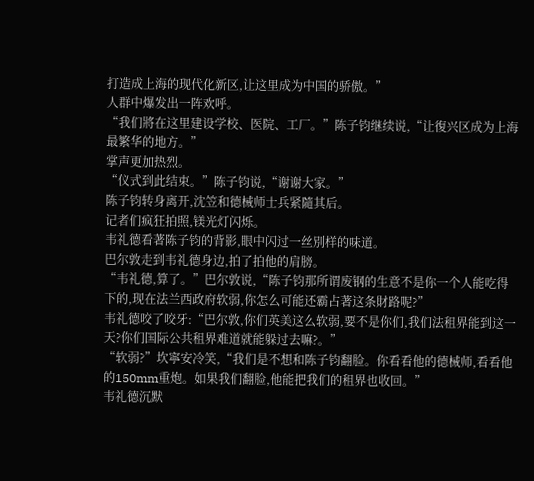打造成上海的现代化新区,让这里成为中国的骄傲。”
人群中爆发出一阵欢呼。
“我们將在这里建设学校、医院、工厂。”陈子钧继续说,“让復兴区成为上海最繁华的地方。”
掌声更加热烈。
“仪式到此结束。”陈子钧说,“谢谢大家。”
陈子钧转身离开,沈笠和德械师士兵紧隨其后。
记者们疯狂拍照,镁光灯闪烁。
韦礼德看著陈子钧的背影,眼中闪过一丝別样的味道。
巴尔敦走到韦礼德身边,拍了拍他的肩膀。
“韦礼德,算了。”巴尔敦说,“陈子钧那所谓废钢的生意不是你一个人能吃得下的,现在法兰西政府软弱,你怎么可能还霸占著这条財路呢?”
韦礼德咬了咬牙:“巴尔敦,你们英美这么软弱,要不是你们,我们法租界能到这一天?你们国际公共租界难道就能躲过去嘛?。”
“软弱?”坎寧安冷笑,“我们是不想和陈子钧翻脸。你看看他的德械师,看看他的150mm重炮。如果我们翻脸,他能把我们的租界也收回。”
韦礼德沉默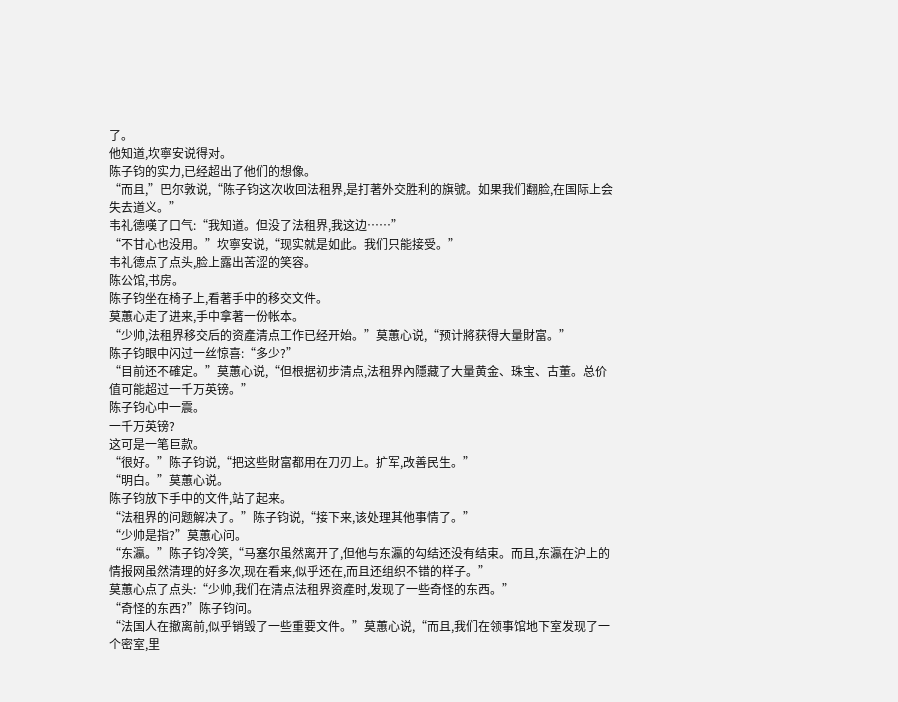了。
他知道,坎寧安说得对。
陈子钧的实力,已经超出了他们的想像。
“而且,”巴尔敦说,“陈子钧这次收回法租界,是打著外交胜利的旗號。如果我们翻脸,在国际上会失去道义。”
韦礼德嘆了口气:“我知道。但没了法租界,我这边……”
“不甘心也没用。”坎寧安说,“现实就是如此。我们只能接受。”
韦礼德点了点头,脸上露出苦涩的笑容。
陈公馆,书房。
陈子钧坐在椅子上,看著手中的移交文件。
莫蕙心走了进来,手中拿著一份帐本。
“少帅,法租界移交后的资產清点工作已经开始。”莫蕙心说,“预计將获得大量財富。”
陈子钧眼中闪过一丝惊喜:“多少?”
“目前还不確定。”莫蕙心说,“但根据初步清点,法租界內隱藏了大量黄金、珠宝、古董。总价值可能超过一千万英镑。”
陈子钧心中一震。
一千万英镑?
这可是一笔巨款。
“很好。”陈子钧说,“把这些財富都用在刀刃上。扩军,改善民生。”
“明白。”莫蕙心说。
陈子钧放下手中的文件,站了起来。
“法租界的问题解决了。”陈子钧说,“接下来,该处理其他事情了。”
“少帅是指?”莫蕙心问。
“东瀛。”陈子钧冷笑,“马塞尔虽然离开了,但他与东瀛的勾结还没有结束。而且,东瀛在沪上的情报网虽然清理的好多次,现在看来,似乎还在,而且还组织不错的样子。”
莫蕙心点了点头:“少帅,我们在清点法租界资產时,发现了一些奇怪的东西。”
“奇怪的东西?”陈子钧问。
“法国人在撤离前,似乎销毁了一些重要文件。”莫蕙心说,“而且,我们在领事馆地下室发现了一个密室,里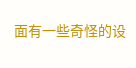面有一些奇怪的设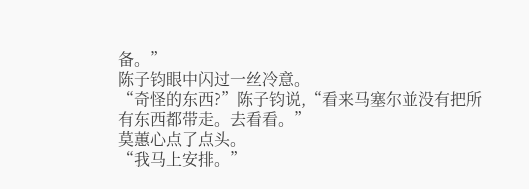备。”
陈子钧眼中闪过一丝冷意。
“奇怪的东西?”陈子钧说,“看来马塞尔並没有把所有东西都带走。去看看。”
莫蕙心点了点头。
“我马上安排。”